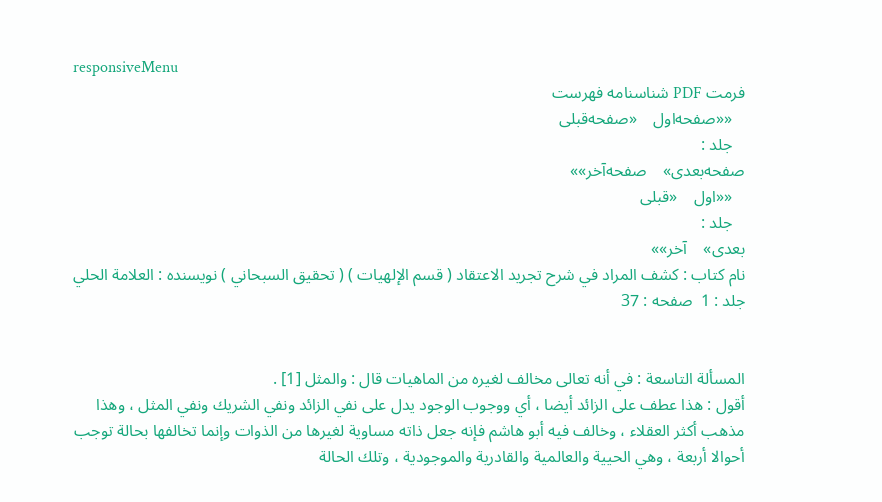responsiveMenu
فرمت PDF شناسنامه فهرست
   ««صفحه‌اول    «صفحه‌قبلی
   جلد :
صفحه‌بعدی»    صفحه‌آخر»»
   ««اول    «قبلی
   جلد :
بعدی»    آخر»»
نام کتاب : كشف المراد في شرح تجريد الاعتقاد ( قسم الإلهيات ) ( تحقيق السبحاني ) نویسنده : العلامة الحلي    جلد : 1  صفحه : 37


المسألة التاسعة : في أنه تعالى مخالف لغيره من الماهيات قال : والمثل [1] .
أقول : هذا عطف على الزائد أيضا ، أي ووجوب الوجود يدل على نفي الزائد ونفي الشريك ونفي المثل ، وهذا مذهب أكثر العقلاء ، وخالف فيه أبو هاشم فإنه جعل ذاته مساوية لغيرها من الذوات وإنما تخالفها بحالة توجب أحوالا أربعة ، وهي الحيية والعالمية والقادرية والموجودية ، وتلك الحالة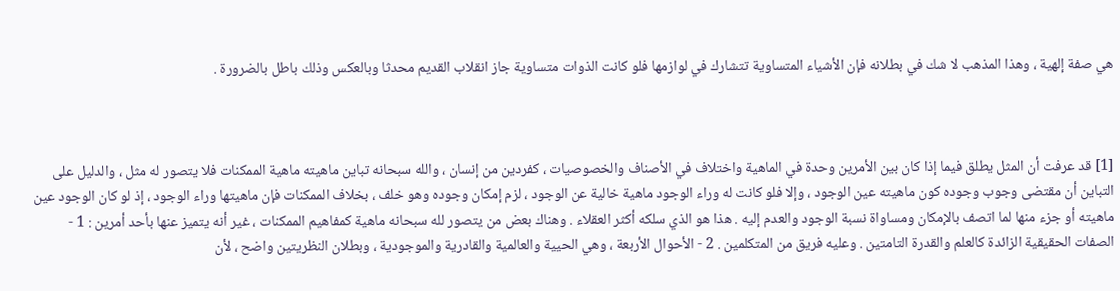هي صفة إلهية ، وهذا المذهب لا شك في بطلانه فإن الأشياء المتساوية تتشارك في لوازمها فلو كانت الذوات متساوية جاز انقلاب القديم محدثا وبالعكس وذلك باطل بالضرورة .



[1] قد عرفت أن المثل يطلق فيما إذا كان بين الأمرين وحدة في الماهية واختلاف في الأصناف والخصوصيات ، كفردين من إنسان ، والله سبحانه تباين ماهيته ماهية الممكنات فلا يتصور له مثل ، والدليل على التباين أن مقتضى وجوب وجوده كون ماهيته عين الوجود ، وإلا فلو كانت له وراء الوجود ماهية خالية عن الوجود ، لزم إمكان وجوده وهو خلف ، بخلاف الممكنات فإن ماهيتها وراء الوجود ، إذ لو كان الوجود عين ماهيته أو جزء منها لما اتصف بالإمكان ومساواة نسبة الوجود والعدم إليه . هذا هو الذي سلكه أكثر العقلاء . وهناك بعض من يتصور لله سبحانه ماهية كمفاهيم الممكنات ، غير أنه يتميز عنها بأحد أمرين : 1 - الصفات الحقيقية الزائدة كالعلم والقدرة التامتين . وعليه فريق من المتكلمين . 2 - الأحوال الأربعة ، وهي الحيية والعالمية والقادرية والموجودية ، وبطلان النظريتين واضح ، لأن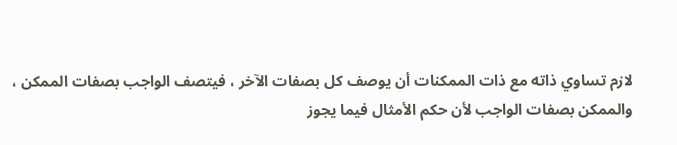لازم تساوي ذاته مع ذات الممكنات أن يوصف كل بصفات الآخر ، فيتصف الواجب بصفات الممكن ، والممكن بصفات الواجب لأن حكم الأمثال فيما يجوز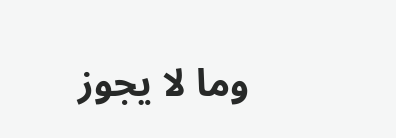وما لا يجوز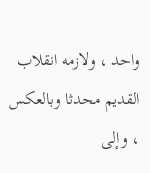واحد ، ولازمه انقلاب القديم محدثا وبالعكس ، وإلى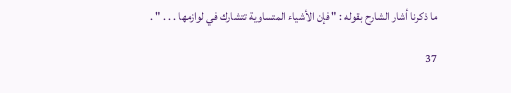ما ذكرنا أشار الشارح بقوله : " فإن الأشياء المتساوية تتشارك في لوازمها . . . " .

37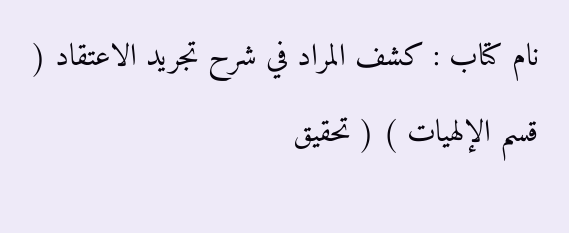نام کتاب : كشف المراد في شرح تجريد الاعتقاد ( قسم الإلهيات ) ( تحقيق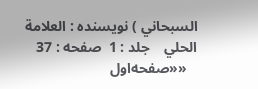السبحاني ) نویسنده : العلامة الحلي    جلد : 1  صفحه : 37
   ««صفحه‌اول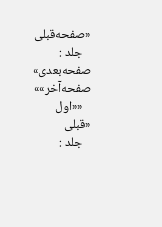«صفحه‌قبلی
   جلد :
صفحه‌بعدی»    صفحه‌آخر»»
   ««اول    «قبلی
   جلد :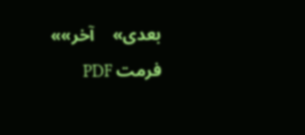بعدی»    آخر»»
فرمت PDF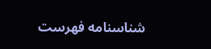شناسنامه فهرست